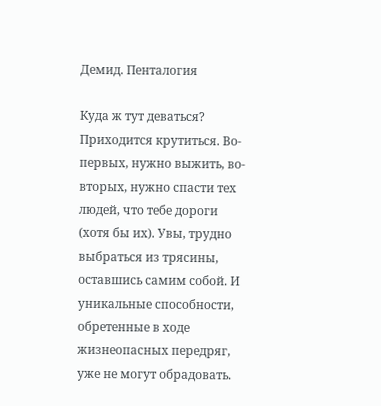Демид. Пенталогия

Куда ж тут деваться? Приходится крутиться. Во-первых, нужно выжить, во-вторых, нужно спасти тех людей, что тебе дороги (хотя бы их). Увы, трудно выбраться из трясины, оставшись самим собой. И уникальные способности, обретенные в ходе жизнеопасных передряг, уже не могут обрадовать.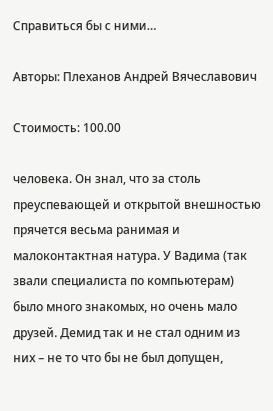Справиться бы с ними…

Авторы: Плеханов Андрей Вячеславович

Стоимость: 100.00

человека. Он знал, что за столь преуспевающей и открытой внешностью прячется весьма ранимая и малоконтактная натура. У Вадима (так звали специалиста по компьютерам) было много знакомых, но очень мало друзей. Демид так и не стал одним из них – не то что бы не был допущен,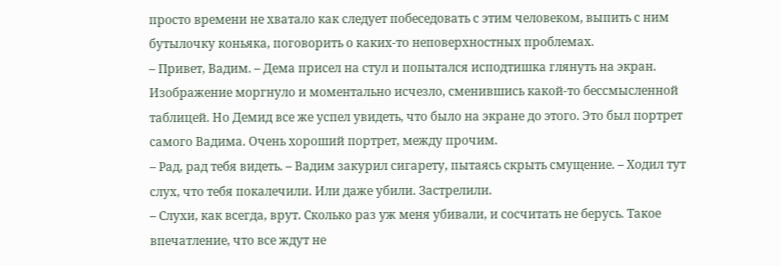просто времени не хватало как следует побеседовать с этим человеком, выпить с ним бутылочку коньяка, поговорить о каких-то неповерхностных проблемах.
– Привет, Вадим. – Дема присел на стул и попытался исподтишка глянуть на экран. Изображение моргнуло и моментально исчезло, сменившись какой-то бессмысленной таблицей. Но Демид все же успел увидеть, что было на экране до этого. Это был портрет самого Вадима. Очень хороший портрет, между прочим.
– Рад, рад тебя видеть. – Вадим закурил сигарету, пытаясь скрыть смущение. – Ходил тут слух, что тебя покалечили. Или даже убили. Застрелили.
– Слухи, как всегда, врут. Сколько раз уж меня убивали, и сосчитать не берусь. Такое впечатление, что все ждут не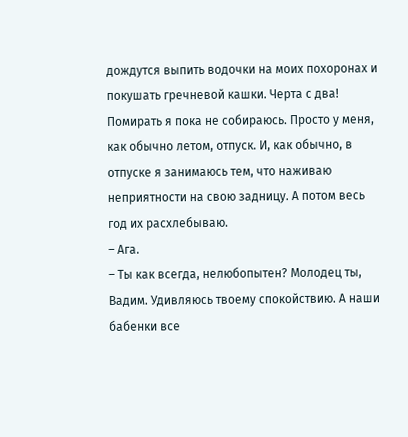дождутся выпить водочки на моих похоронах и покушать гречневой кашки. Черта с два! Помирать я пока не собираюсь. Просто у меня, как обычно летом, отпуск. И, как обычно, в отпуске я занимаюсь тем, что наживаю неприятности на свою задницу. А потом весь год их расхлебываю.
– Ага.
– Ты как всегда, нелюбопытен? Молодец ты, Вадим. Удивляюсь твоему спокойствию. А наши бабенки все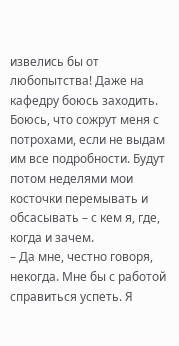извелись бы от любопытства! Даже на кафедру боюсь заходить. Боюсь, что сожрут меня с потрохами, если не выдам им все подробности. Будут потом неделями мои косточки перемывать и обсасывать – с кем я, где, когда и зачем.
– Да мне, честно говоря, некогда. Мне бы с работой справиться успеть. Я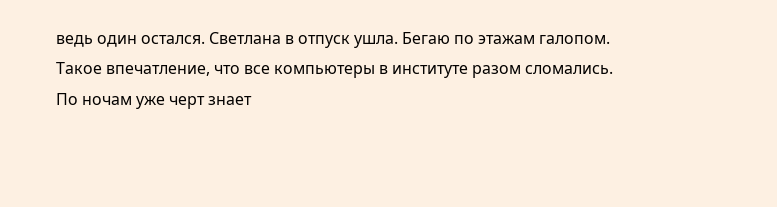ведь один остался. Светлана в отпуск ушла. Бегаю по этажам галопом. Такое впечатление, что все компьютеры в институте разом сломались. По ночам уже черт знает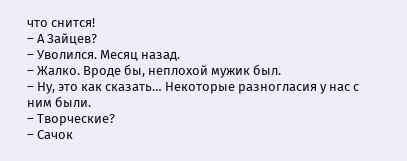что снится!
– А Зайцев?
– Уволился. Месяц назад.
– Жалко. Вроде бы, неплохой мужик был.
– Ну, это как сказать… Некоторые разногласия у нас с ним были.
– Творческие?
– Сачок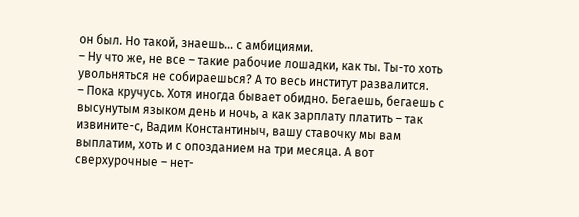он был. Но такой, знаешь… с амбициями.
– Ну что же, не все – такие рабочие лошадки, как ты. Ты-то хоть увольняться не собираешься? А то весь институт развалится.
– Пока кручусь. Хотя иногда бывает обидно. Бегаешь, бегаешь с высунутым языком день и ночь, а как зарплату платить – так извините-с, Вадим Константиныч, вашу ставочку мы вам выплатим, хоть и с опозданием на три месяца. А вот сверхурочные – нет-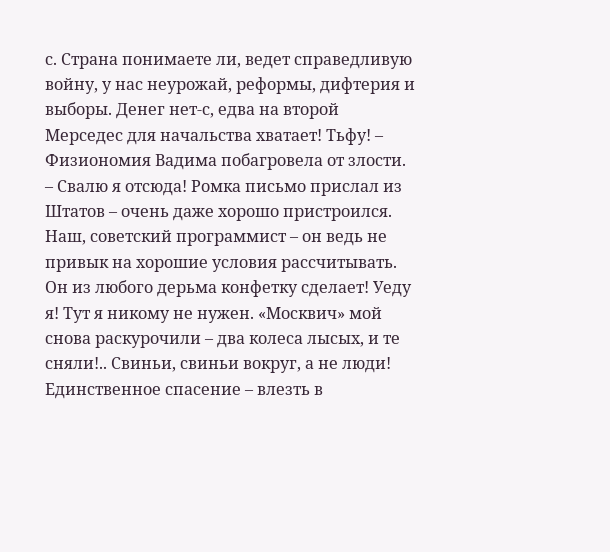с. Страна понимаете ли, ведет справедливую войну, у нас неурожай, реформы, дифтерия и выборы. Денег нет-с, едва на второй Мерседес для начальства хватает! Тьфу! – Физиономия Вадима побагровела от злости. – Свалю я отсюда! Ромка письмо прислал из Штатов – очень даже хорошо пристроился. Наш, советский программист – он ведь не привык на хорошие условия рассчитывать. Он из любого дерьма конфетку сделает! Уеду я! Тут я никому не нужен. «Москвич» мой снова раскурочили – два колеса лысых, и те сняли!.. Свиньи, свиньи вокруг, а не люди! Единственное спасение – влезть в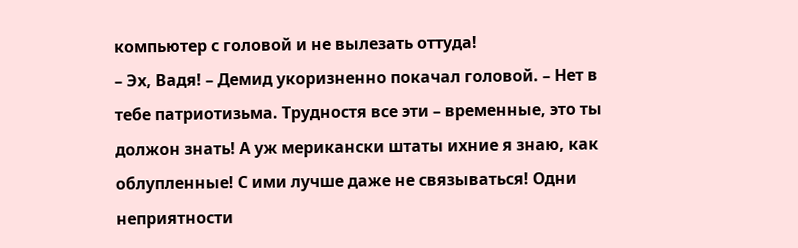компьютер с головой и не вылезать оттуда!
– Эх, Вадя! – Демид укоризненно покачал головой. – Нет в тебе патриотизьма. Трудностя все эти – временные, это ты должон знать! А уж мерикански штаты ихние я знаю, как облупленные! С ими лучше даже не связываться! Одни неприятности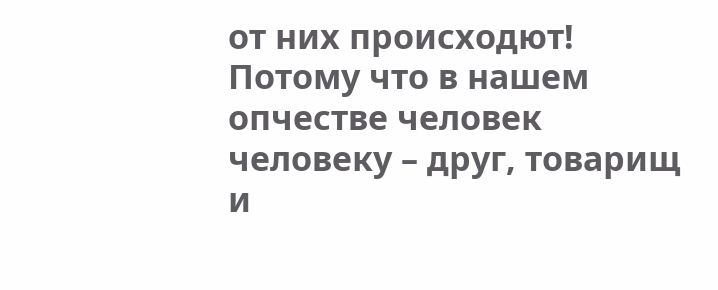от них происходют! Потому что в нашем опчестве человек человеку – друг, товарищ и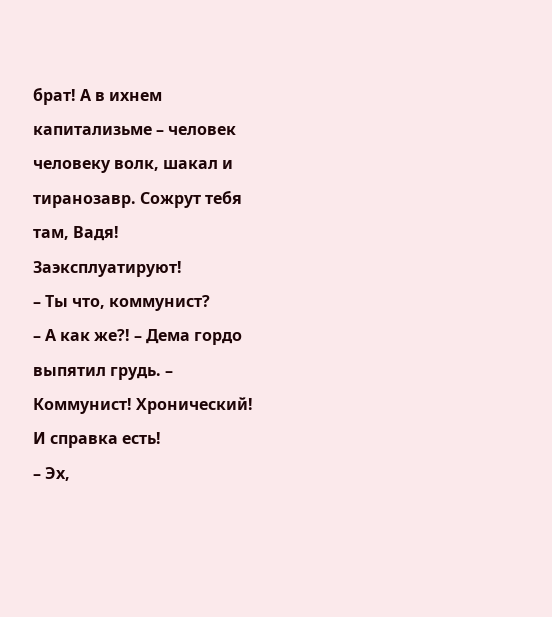брат! А в ихнем капитализьме – человек человеку волк, шакал и тиранозавр. Сожрут тебя там, Вадя! Заэксплуатируют!
– Ты что, коммунист?
– А как же?! – Дема гордо выпятил грудь. – Коммунист! Хронический! И справка есть!
– Эх,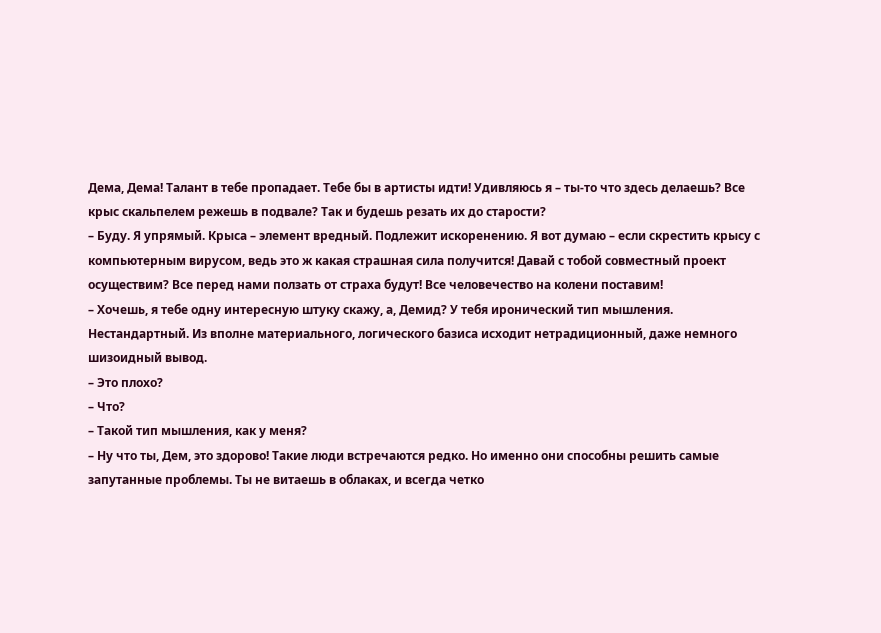Дема, Дема! Талант в тебе пропадает. Тебе бы в артисты идти! Удивляюсь я – ты-то что здесь делаешь? Все крыс скальпелем режешь в подвале? Так и будешь резать их до старости?
– Буду. Я упрямый. Крыса – элемент вредный. Подлежит искоренению. Я вот думаю – если скрестить крысу с компьютерным вирусом, ведь это ж какая страшная сила получится! Давай с тобой совместный проект осуществим? Все перед нами ползать от страха будут! Все человечество на колени поставим!
– Хочешь, я тебе одну интересную штуку скажу, а, Демид? У тебя иронический тип мышления. Нестандартный. Из вполне материального, логического базиса исходит нетрадиционный, даже немного шизоидный вывод.
– Это плохо?
– Что?
– Такой тип мышления, как у меня?
– Ну что ты, Дем, это здорово! Такие люди встречаются редко. Но именно они способны решить самые запутанные проблемы. Ты не витаешь в облаках, и всегда четко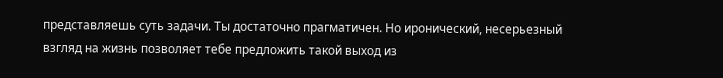представляешь суть задачи. Ты достаточно прагматичен. Но иронический, несерьезный взгляд на жизнь позволяет тебе предложить такой выход из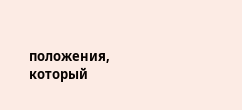положения, который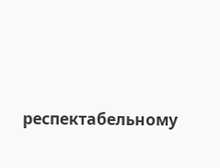респектабельному